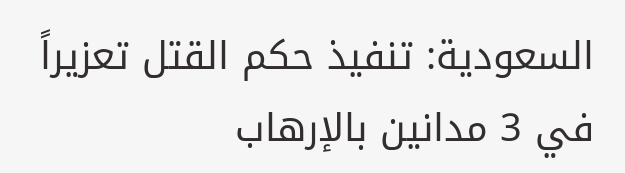السعودية: تنفيذ حكم القتل تعزيراً في 3 مدانين بالإرهاب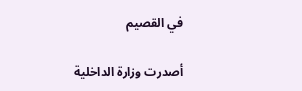في القصيم

أصدرت وزارة الداخلية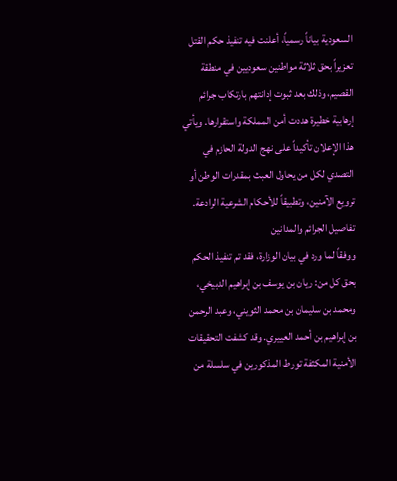السعودية بياناً رسمياً، أعلنت فيه تنفيذ حكم القتل تعزيراً بحق ثلاثة مواطنين سعوديين في منطقة القصيم، وذلك بعد ثبوت إدانتهم بارتكاب جرائم إرهابية خطيرة هددت أمن المملكة واستقرارها. ويأتي هذا الإعلان تأكيداً على نهج الدولة الحازم في التصدي لكل من يحاول العبث بمقدرات الوطن أو ترويع الآمنين، وتطبيقاً للأحكام الشرعية الرادعة.
تفاصيل الجرائم والمدانين
ووفقاً لما ورد في بيان الوزارة، فقد تم تنفيذ الحكم بحق كل من: ريان بن يوسف بن إبراهيم الدبيخي، ومحمد بن سليمان بن محمد الثويني، وعبد الرحمن بن إبراهيم بن أحمد العييري. وقد كشفت التحقيقات الأمنية المكثفة تورط المذكورين في سلسلة من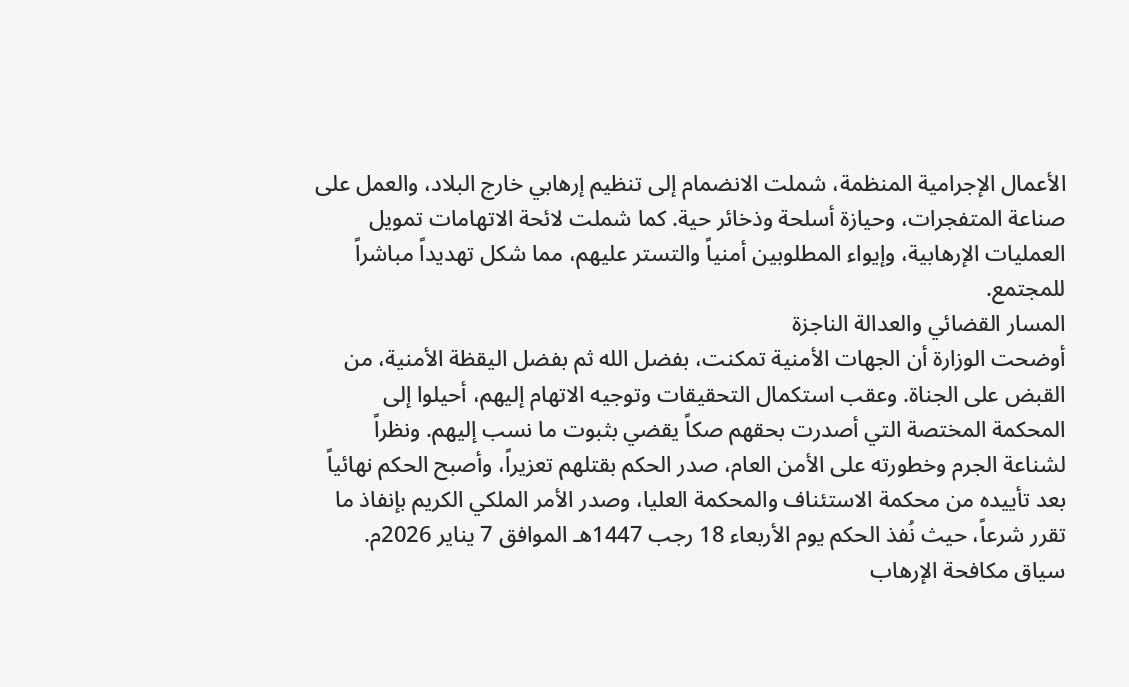الأعمال الإجرامية المنظمة، شملت الانضمام إلى تنظيم إرهابي خارج البلاد، والعمل على صناعة المتفجرات، وحيازة أسلحة وذخائر حية. كما شملت لائحة الاتهامات تمويل العمليات الإرهابية، وإيواء المطلوبين أمنياً والتستر عليهم، مما شكل تهديداً مباشراً للمجتمع.
المسار القضائي والعدالة الناجزة
أوضحت الوزارة أن الجهات الأمنية تمكنت، بفضل الله ثم بفضل اليقظة الأمنية، من القبض على الجناة. وعقب استكمال التحقيقات وتوجيه الاتهام إليهم، أحيلوا إلى المحكمة المختصة التي أصدرت بحقهم صكاً يقضي بثبوت ما نسب إليهم. ونظراً لشناعة الجرم وخطورته على الأمن العام، صدر الحكم بقتلهم تعزيراً، وأصبح الحكم نهائياً بعد تأييده من محكمة الاستئناف والمحكمة العليا، وصدر الأمر الملكي الكريم بإنفاذ ما تقرر شرعاً، حيث نُفذ الحكم يوم الأربعاء 18 رجب 1447هـ الموافق 7 يناير 2026م.
سياق مكافحة الإرهاب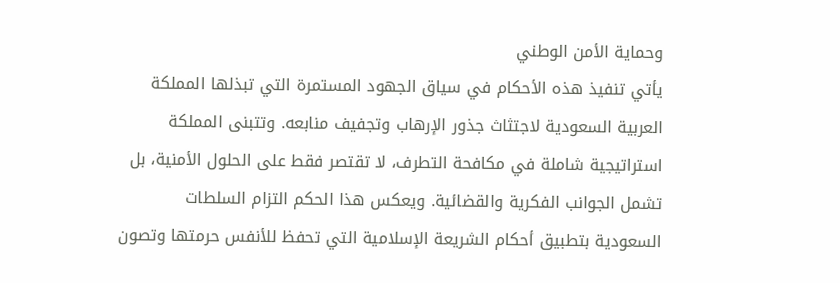وحماية الأمن الوطني
يأتي تنفيذ هذه الأحكام في سياق الجهود المستمرة التي تبذلها المملكة العربية السعودية لاجتثاث جذور الإرهاب وتجفيف منابعه. وتتبنى المملكة استراتيجية شاملة في مكافحة التطرف، لا تقتصر فقط على الحلول الأمنية، بل تشمل الجوانب الفكرية والقضائية. ويعكس هذا الحكم التزام السلطات السعودية بتطبيق أحكام الشريعة الإسلامية التي تحفظ للأنفس حرمتها وتصون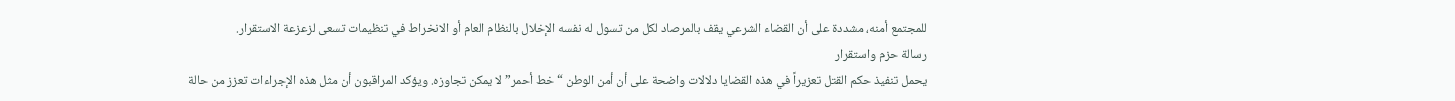للمجتمع أمنه، مشددة على أن القضاء الشرعي يقف بالمرصاد لكل من تسول له نفسه الإخلال بالنظام العام أو الانخراط في تنظيمات تسعى لزعزعة الاستقرار.
رسالة حزم واستقرار
يحمل تنفيذ حكم القتل تعزيراً في هذه القضايا دلالات واضحة على أن أمن الوطن “خط أحمر” لا يمكن تجاوزه. ويؤكد المراقبون أن مثل هذه الإجراءات تعزز من حالة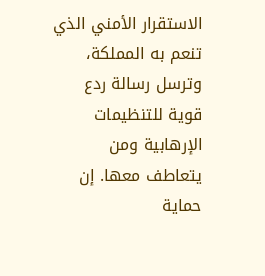الاستقرار الأمني الذي تنعم به المملكة، وترسل رسالة ردع قوية للتنظيمات الإرهابية ومن يتعاطف معها. إن حماية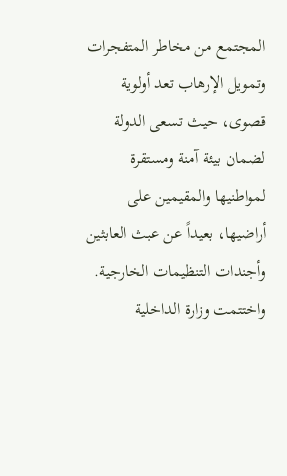المجتمع من مخاطر المتفجرات وتمويل الإرهاب تعد أولوية قصوى، حيث تسعى الدولة لضمان بيئة آمنة ومستقرة لمواطنيها والمقيمين على أراضيها، بعيداً عن عبث العابثين وأجندات التنظيمات الخارجية.
واختتمت وزارة الداخلية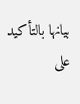بيانها بالتأكيد على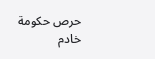حرص حكومة خادم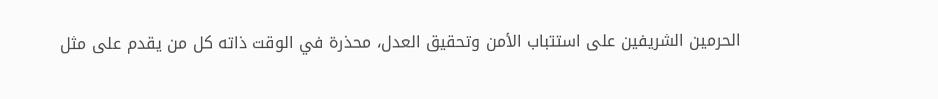الحرمين الشريفين على استتباب الأمن وتحقيق العدل، محذرة في الوقت ذاته كل من يقدم على مثل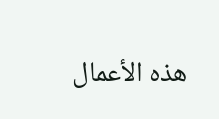هذه الأعمال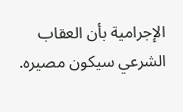الإجرامية بأن العقاب الشرعي سيكون مصيره.